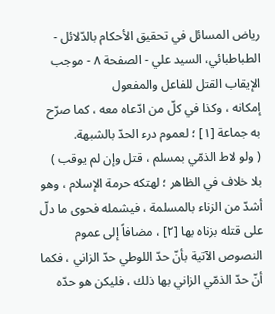رياض المسائل في تحقيق الأحكام بالدّلائل - الطباطبائي، السيد علي - الصفحة ٨ - موجب الإيقاب القتل للفاعل والمفعول
إمكانه ، وكذا في كلّ من ادّعاه معه ، كما صرّح به جماعة [١] ؛ لعموم درء الحدّ بالشبهة.
( ولو لاط الذمّي بمسلم ، قتل وإن لم يوقب ) بلا خلاف في الظاهر ؛ لهتكه حرمة الإسلام ، وهو أشدّ من الزناء بالمسلمة ، فيشمله فحوى ما دلّ على قتله بزناه بها [٢] ، مضافاً إلى عموم النصوص الآتية بأنّ حدّ اللوطي حدّ الزاني ، فكما أنّ حدّ الذمّي الزاني بها ذلك ، فليكن هو حدّه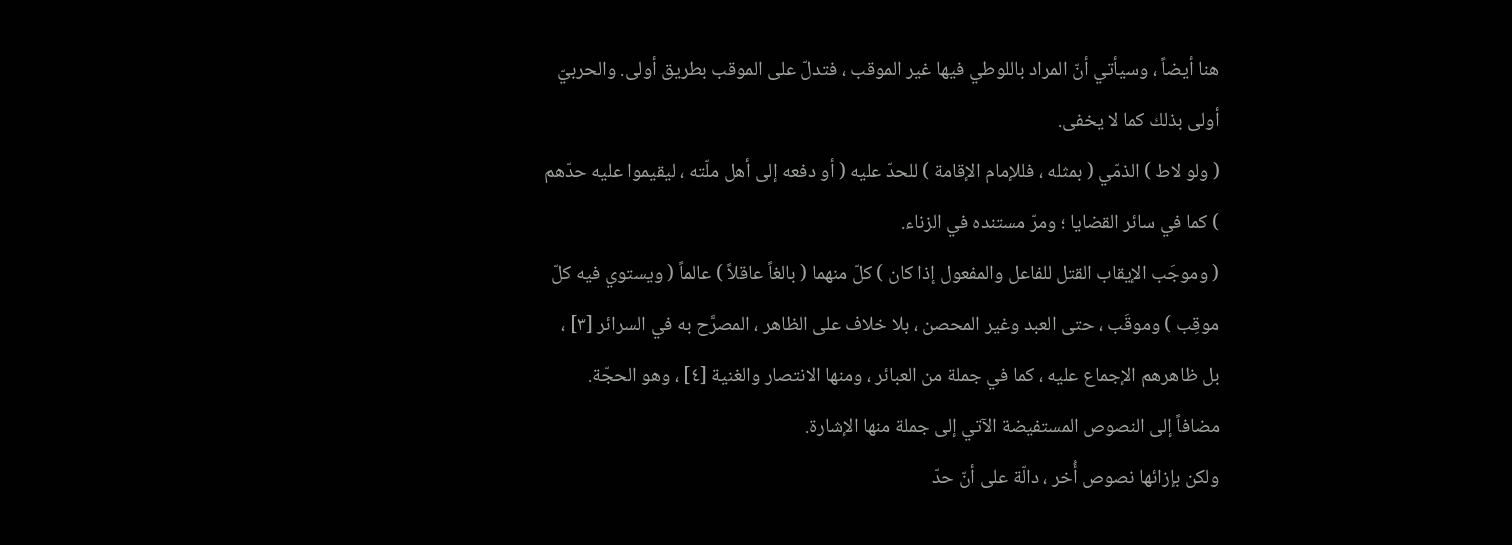هنا أيضاً ، وسيأتي أنّ المراد باللوطي فيها غير الموقب ، فتدلّ على الموقب بطريق أولى. والحربيّ أولى بذلك كما لا يخفى.
( ولو لاط ) الذمّي ( بمثله ، فللإمام الإقامة ) للحدّ عليه ( أو دفعه إلى أهل ملّته ، ليقيموا عليه حدّهم ) كما في سائر القضايا ؛ ومرّ مستنده في الزناء.
( وموجَب الإيقاب القتل للفاعل والمفعول إذا كان ) كلّ منهما ( بالغاً عاقلاً ) عالماً ( ويستوي فيه كلّ موقِب ) وموقَب ، حتى العبد وغير المحصن ، بلا خلاف على الظاهر ، المصرَّح به في السرائر [٣] ، بل ظاهرهم الإجماع عليه ، كما في جملة من العبائر ، ومنها الانتصار والغنية [٤] ، وهو الحجّة.
مضافاً إلى النصوص المستفيضة الآتي إلى جملة منها الإشارة.
ولكن بإزائها نصوص أُخر ، دالّة على أنّ حدّ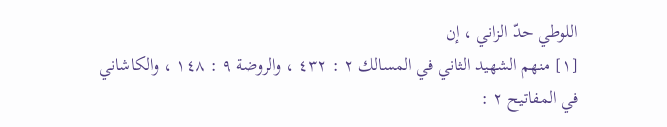اللوطي حدّ الزاني ، إن
[١] منهم الشهيد الثاني في المسالك ٢ : ٤٣٢ ، والروضة ٩ : ١٤٨ ، والكاشاني في المفاتيح ٢ :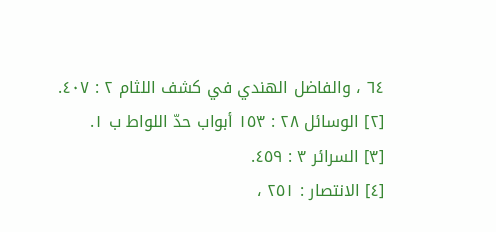٦٤ ، والفاضل الهندي في كشف اللثام ٢ : ٤٠٧.
[٢] الوسائل ٢٨ : ١٥٣ أبواب حدّ اللواط ب ١.
[٣] السرائر ٣ : ٤٥٩.
[٤] الانتصار : ٢٥١ ،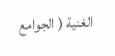الغنية ( الجوامع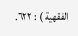الفقهية ) : ٦٢٢.